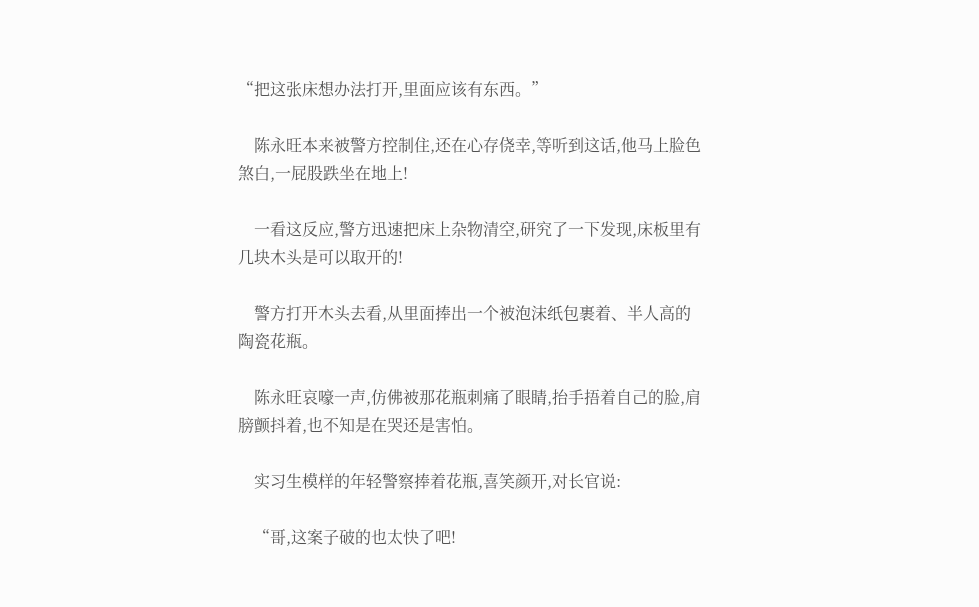“把这张床想办法打开,里面应该有东西。”

    陈永旺本来被警方控制住,还在心存侥幸,等听到这话,他马上脸色煞白,一屁股跌坐在地上!

    一看这反应,警方迅速把床上杂物清空,研究了一下发现,床板里有几块木头是可以取开的!

    警方打开木头去看,从里面捧出一个被泡沫纸包裹着、半人高的陶瓷花瓶。

    陈永旺哀嚎一声,仿佛被那花瓶刺痛了眼睛,抬手捂着自己的脸,肩膀颤抖着,也不知是在哭还是害怕。

    实习生模样的年轻警察捧着花瓶,喜笑颜开,对长官说:

    “哥,这案子破的也太快了吧!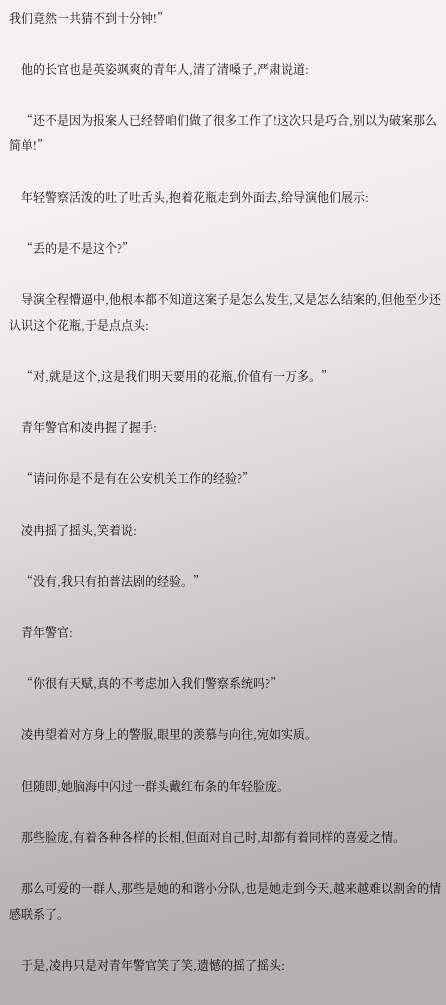我们竟然一共猜不到十分钟!”

    他的长官也是英姿飒爽的青年人,清了清嗓子,严肃说道:

    “还不是因为报案人已经替咱们做了很多工作了!这次只是巧合,别以为破案那么简单!”

    年轻警察活泼的吐了吐舌头,抱着花瓶走到外面去,给导演他们展示:

    “丢的是不是这个?”

    导演全程懵逼中,他根本都不知道这案子是怎么发生,又是怎么结案的,但他至少还认识这个花瓶,于是点点头:

    “对,就是这个,这是我们明天要用的花瓶,价值有一万多。”

    青年警官和凌冉握了握手:

    “请问你是不是有在公安机关工作的经验?”

    凌冉摇了摇头,笑着说:

    “没有,我只有拍普法剧的经验。”

    青年警官:

    “你很有天赋,真的不考虑加入我们警察系统吗?”

    凌冉望着对方身上的警服,眼里的羡慕与向往,宛如实质。

    但随即,她脑海中闪过一群头戴红布条的年轻脸庞。

    那些脸庞,有着各种各样的长相,但面对自己时,却都有着同样的喜爱之情。

    那么可爱的一群人,那些是她的和谐小分队,也是她走到今天,越来越难以割舍的情感联系了。

    于是,凌冉只是对青年警官笑了笑,遗憾的摇了摇头: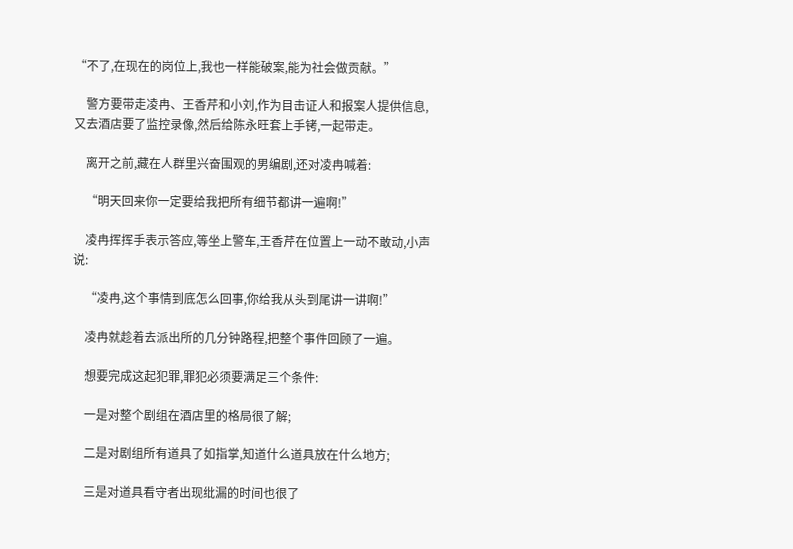“不了,在现在的岗位上,我也一样能破案,能为社会做贡献。”

    警方要带走凌冉、王香芹和小刘,作为目击证人和报案人提供信息,又去酒店要了监控录像,然后给陈永旺套上手铐,一起带走。

    离开之前,藏在人群里兴奋围观的男编剧,还对凌冉喊着:

    “明天回来你一定要给我把所有细节都讲一遍啊!”

    凌冉挥挥手表示答应,等坐上警车,王香芹在位置上一动不敢动,小声说:

    “凌冉,这个事情到底怎么回事,你给我从头到尾讲一讲啊!”

    凌冉就趁着去派出所的几分钟路程,把整个事件回顾了一遍。

    想要完成这起犯罪,罪犯必须要满足三个条件:

    一是对整个剧组在酒店里的格局很了解;

    二是对剧组所有道具了如指掌,知道什么道具放在什么地方;

    三是对道具看守者出现纰漏的时间也很了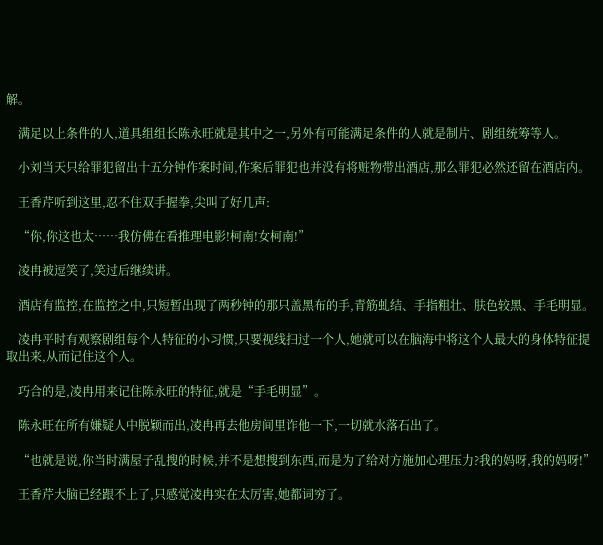解。

    满足以上条件的人,道具组组长陈永旺就是其中之一,另外有可能满足条件的人就是制片、剧组统筹等人。

    小刘当天只给罪犯留出十五分钟作案时间,作案后罪犯也并没有将赃物带出酒店,那么罪犯必然还留在酒店内。

    王香芹听到这里,忍不住双手握拳,尖叫了好几声:

    “你,你这也太……我仿佛在看推理电影!柯南!女柯南!”

    凌冉被逗笑了,笑过后继续讲。

    酒店有监控,在监控之中,只短暂出现了两秒钟的那只盖黑布的手,青筋虬结、手指粗壮、肤色较黑、手毛明显。

    凌冉平时有观察剧组每个人特征的小习惯,只要视线扫过一个人,她就可以在脑海中将这个人最大的身体特征提取出来,从而记住这个人。

    巧合的是,凌冉用来记住陈永旺的特征,就是“手毛明显”。

    陈永旺在所有嫌疑人中脱颖而出,凌冉再去他房间里诈他一下,一切就水落石出了。

    “也就是说,你当时满屋子乱搜的时候,并不是想搜到东西,而是为了给对方施加心理压力?我的妈呀,我的妈呀!”

    王香芹大脑已经跟不上了,只感觉凌冉实在太厉害,她都词穷了。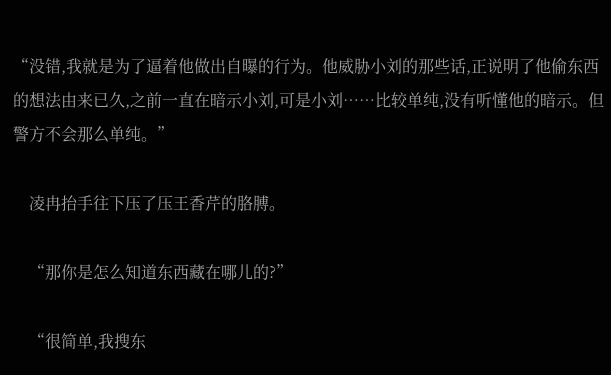“没错,我就是为了逼着他做出自曝的行为。他威胁小刘的那些话,正说明了他偷东西的想法由来已久,之前一直在暗示小刘,可是小刘……比较单纯,没有听懂他的暗示。但警方不会那么单纯。”

    凌冉抬手往下压了压王香芹的胳膊。

    “那你是怎么知道东西藏在哪儿的?”

    “很简单,我搜东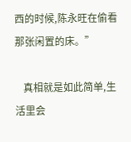西的时候,陈永旺在偷看那张闲置的床。”

    真相就是如此简单,生活里会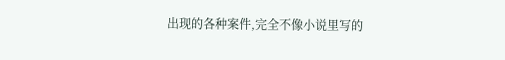出现的各种案件,完全不像小说里写的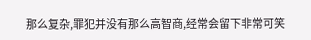那么复杂,罪犯并没有那么高智商,经常会留下非常可笑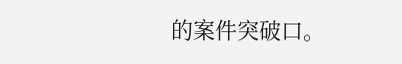的案件突破口。